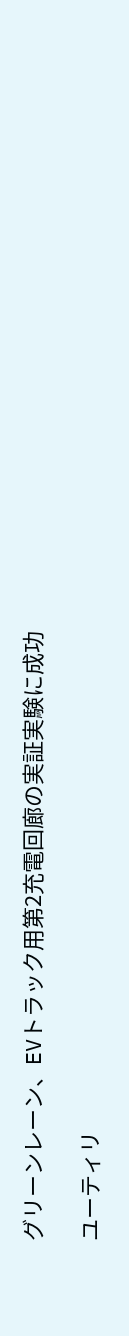グリーンレーン、EVトラック用第2充電回廊の実証実験に成功

ユーティリ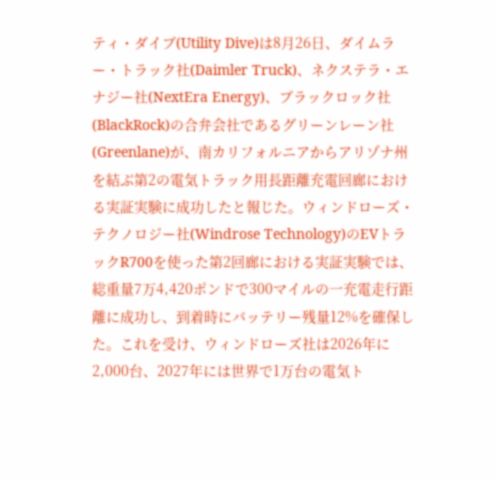ティ・ダイブ(Utility Dive)は8月26日、ダイムラー・トラック社(Daimler Truck)、ネクステラ・エナジー社(NextEra Energy)、ブラックロック社(BlackRock)の合弁会社であるグリーンレーン社(Greenlane)が、南カリフォルニアからアリゾナ州を結ぶ第2の電気トラック用長距離充電回廊における実証実験に成功したと報じた。ウィンドローズ・テクノロジー社(Windrose Technology)のEVトラックR700を使った第2回廊における実証実験では、総重量7万4,420ポンドで300マイルの一充電走行距離に成功し、到着時にバッテリー残量12%を確保した。これを受け、ウィンドローズ社は2026年に2,000台、2027年には世界で1万台の電気ト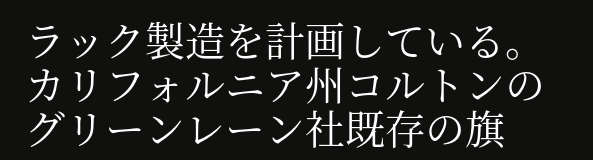ラック製造を計画している。カリフォルニア州コルトンのグリーンレーン社既存の旗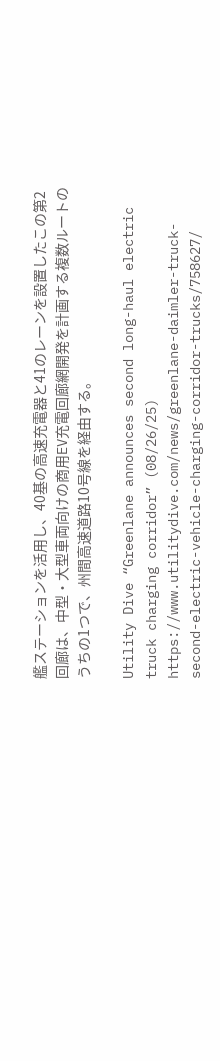艦ステーションを活用し、40基の高速充電器と41のレーンを設置したこの第2回廊は、中型・大型車両向けの商用EV充電回廊網開発を計画する複数ルートのうちの1つで、州間高速道路10号線を経由する。

Utility Dive “Greenlane announces second long-haul electric truck charging corridor” (08/26/25)
https://www.utilitydive.com/news/greenlane-daimler-truck-second-electric-vehicle-charging-corridor-trucks/758627/